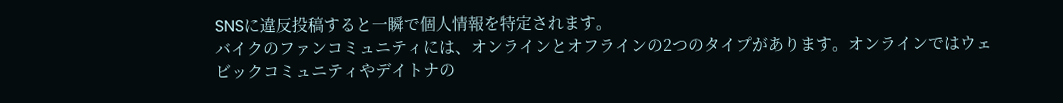SNSに違反投稿すると一瞬で個人情報を特定されます。
バイクのファンコミュニティには、オンラインとオフラインの2つのタイプがあります。オンラインではウェビックコミュニティやデイトナの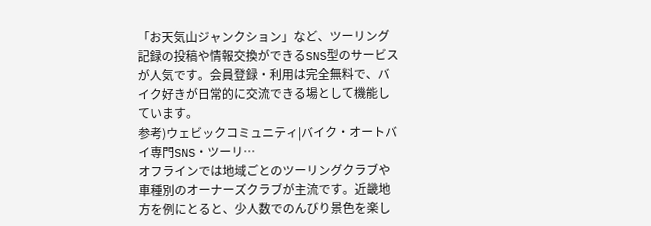「お天気山ジャンクション」など、ツーリング記録の投稿や情報交換ができるSNS型のサービスが人気です。会員登録・利用は完全無料で、バイク好きが日常的に交流できる場として機能しています。
参考)ウェビックコミュニティ|バイク・オートバイ専門SNS・ツーリ…
オフラインでは地域ごとのツーリングクラブや車種別のオーナーズクラブが主流です。近畿地方を例にとると、少人数でのんびり景色を楽し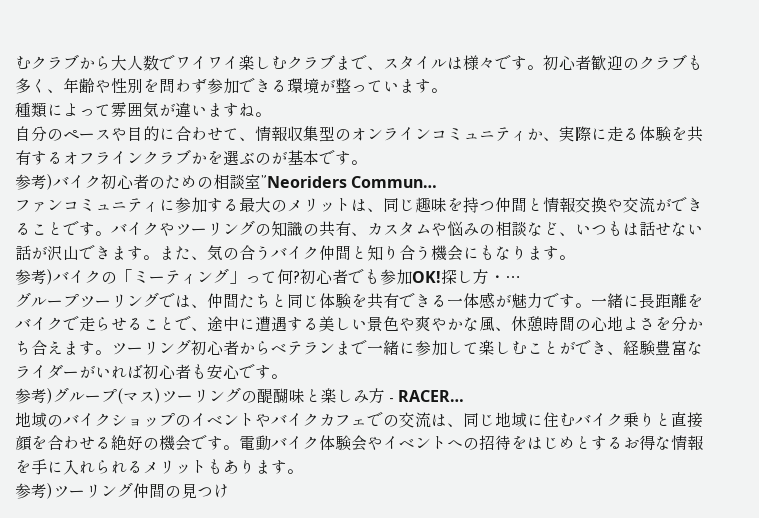むクラブから大人数でワイワイ楽しむクラブまで、スタイルは様々です。初心者歓迎のクラブも多く、年齢や性別を問わず参加できる環境が整っています。
種類によって雰囲気が違いますね。
自分のペースや目的に合わせて、情報収集型のオンラインコミュニティか、実際に走る体験を共有するオフラインクラブかを選ぶのが基本です。
参考)バイク初心者のための相談室”Neoriders Commun…
ファンコミュニティに参加する最大のメリットは、同じ趣味を持つ仲間と情報交換や交流ができることです。バイクやツーリングの知識の共有、カスタムや悩みの相談など、いつもは話せない話が沢山できます。また、気の合うバイク仲間と知り合う機会にもなります。
参考)バイクの「ミーティング」って何?初心者でも参加OK!探し方・…
グループツーリングでは、仲間たちと同じ体験を共有できる一体感が魅力です。一緒に長距離をバイクで走らせることで、途中に遭遇する美しい景色や爽やかな風、休憩時間の心地よさを分かち合えます。ツーリング初心者からベテランまで一緒に参加して楽しむことができ、経験豊富なライダーがいれば初心者も安心です。
参考)グループ(マス)ツーリングの醍醐味と楽しみ方 - RACER…
地域のバイクショップのイベントやバイクカフェでの交流は、同じ地域に住むバイク乗りと直接顔を合わせる絶好の機会です。電動バイク体験会やイベントへの招待をはじめとするお得な情報を手に入れられるメリットもあります。
参考)ツーリング仲間の見つけ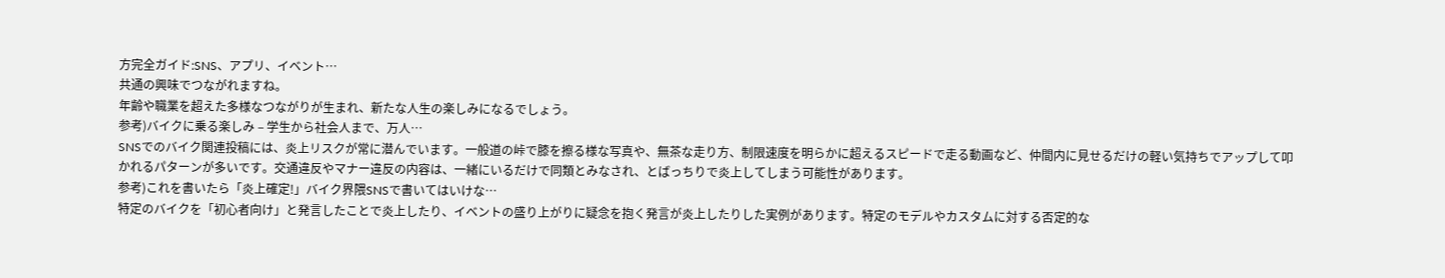方完全ガイド:SNS、アプリ、イベント…
共通の興味でつながれますね。
年齢や職業を超えた多様なつながりが生まれ、新たな人生の楽しみになるでしょう。
参考)バイクに乗る楽しみ – 学生から社会人まで、万人…
SNSでのバイク関連投稿には、炎上リスクが常に潜んでいます。一般道の峠で膝を擦る様な写真や、無茶な走り方、制限速度を明らかに超えるスピードで走る動画など、仲間内に見せるだけの軽い気持ちでアップして叩かれるパターンが多いです。交通違反やマナー違反の内容は、一緒にいるだけで同類とみなされ、とばっちりで炎上してしまう可能性があります。
参考)これを書いたら「炎上確定!」バイク界隈SNSで書いてはいけな…
特定のバイクを「初心者向け」と発言したことで炎上したり、イベントの盛り上がりに疑念を抱く発言が炎上したりした実例があります。特定のモデルやカスタムに対する否定的な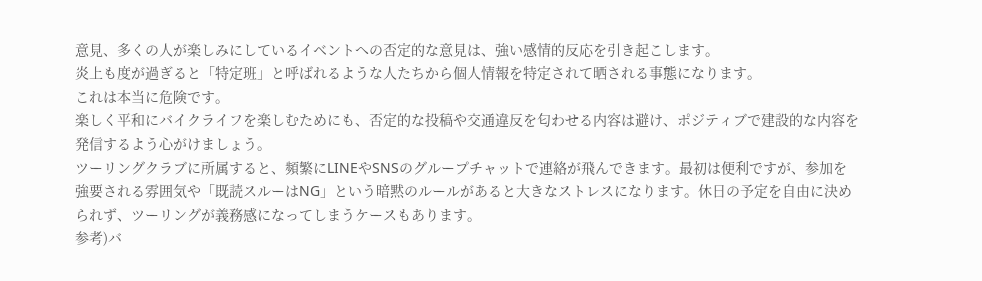意見、多くの人が楽しみにしているイベントへの否定的な意見は、強い感情的反応を引き起こします。
炎上も度が過ぎると「特定班」と呼ばれるような人たちから個人情報を特定されて晒される事態になります。
これは本当に危険です。
楽しく平和にバイクライフを楽しむためにも、否定的な投稿や交通違反を匂わせる内容は避け、ポジティブで建設的な内容を発信するよう心がけましょう。
ツーリングクラブに所属すると、頻繁にLINEやSNSのグループチャットで連絡が飛んできます。最初は便利ですが、参加を強要される雰囲気や「既読スルーはNG」という暗黙のルールがあると大きなストレスになります。休日の予定を自由に決められず、ツーリングが義務感になってしまうケースもあります。
参考)バ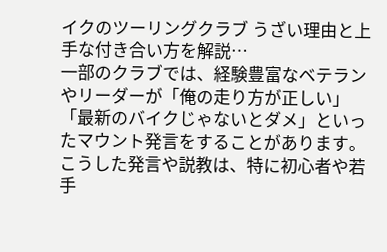イクのツーリングクラブ うざい理由と上手な付き合い方を解説…
一部のクラブでは、経験豊富なベテランやリーダーが「俺の走り方が正しい」「最新のバイクじゃないとダメ」といったマウント発言をすることがあります。こうした発言や説教は、特に初心者や若手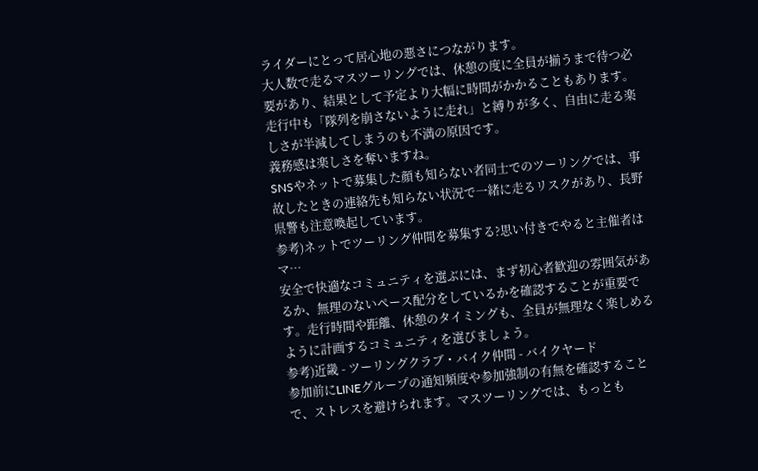ライダーにとって居心地の悪さにつながります。
大人数で走るマスツーリングでは、休憩の度に全員が揃うまで待つ必要があり、結果として予定より大幅に時間がかかることもあります。走行中も「隊列を崩さないように走れ」と縛りが多く、自由に走る楽しさが半減してしまうのも不満の原因です。
義務感は楽しさを奪いますね。
SNSやネットで募集した顔も知らない者同士でのツーリングでは、事故したときの連絡先も知らない状況で一緒に走るリスクがあり、長野県警も注意喚起しています。
参考)ネットでツーリング仲間を募集する?思い付きでやると主催者はマ…
安全で快適なコミュニティを選ぶには、まず初心者歓迎の雰囲気があるか、無理のないペース配分をしているかを確認することが重要です。走行時間や距離、休憩のタイミングも、全員が無理なく楽しめるように計画するコミュニティを選びましょう。
参考)近畿 - ツーリングクラブ・バイク仲間 - バイクヤード
参加前にLINEグループの通知頻度や参加強制の有無を確認することで、ストレスを避けられます。マスツーリングでは、もっとも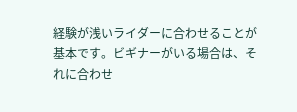経験が浅いライダーに合わせることが基本です。ビギナーがいる場合は、それに合わせ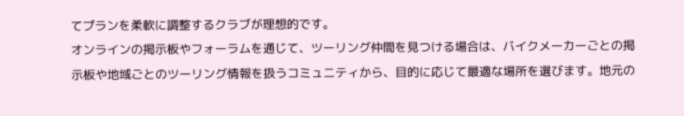てプランを柔軟に調整するクラブが理想的です。
オンラインの掲示板やフォーラムを通じて、ツーリング仲間を見つける場合は、バイクメーカーごとの掲示板や地域ごとのツーリング情報を扱うコミュニティから、目的に応じて最適な場所を選びます。地元の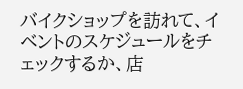バイクショップを訪れて、イベントのスケジュールをチェックするか、店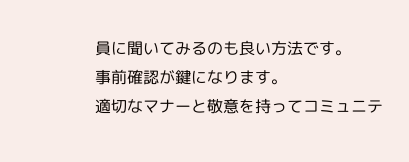員に聞いてみるのも良い方法です。
事前確認が鍵になります。
適切なマナーと敬意を持ってコミュニテ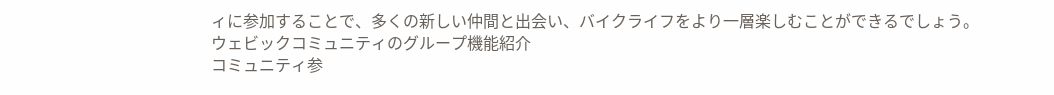ィに参加することで、多くの新しい仲間と出会い、バイクライフをより一層楽しむことができるでしょう。
ウェビックコミュニティのグループ機能紹介
コミュニティ参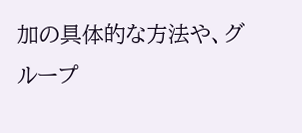加の具体的な方法や、グループ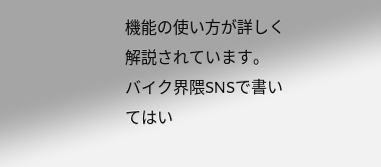機能の使い方が詳しく解説されています。
バイク界隈SNSで書いてはい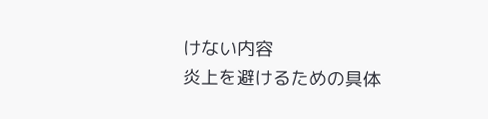けない内容
炎上を避けるための具体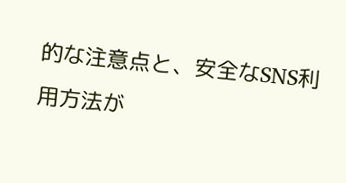的な注意点と、安全なSNS利用方法が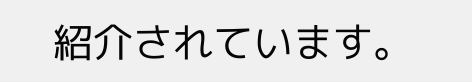紹介されています。